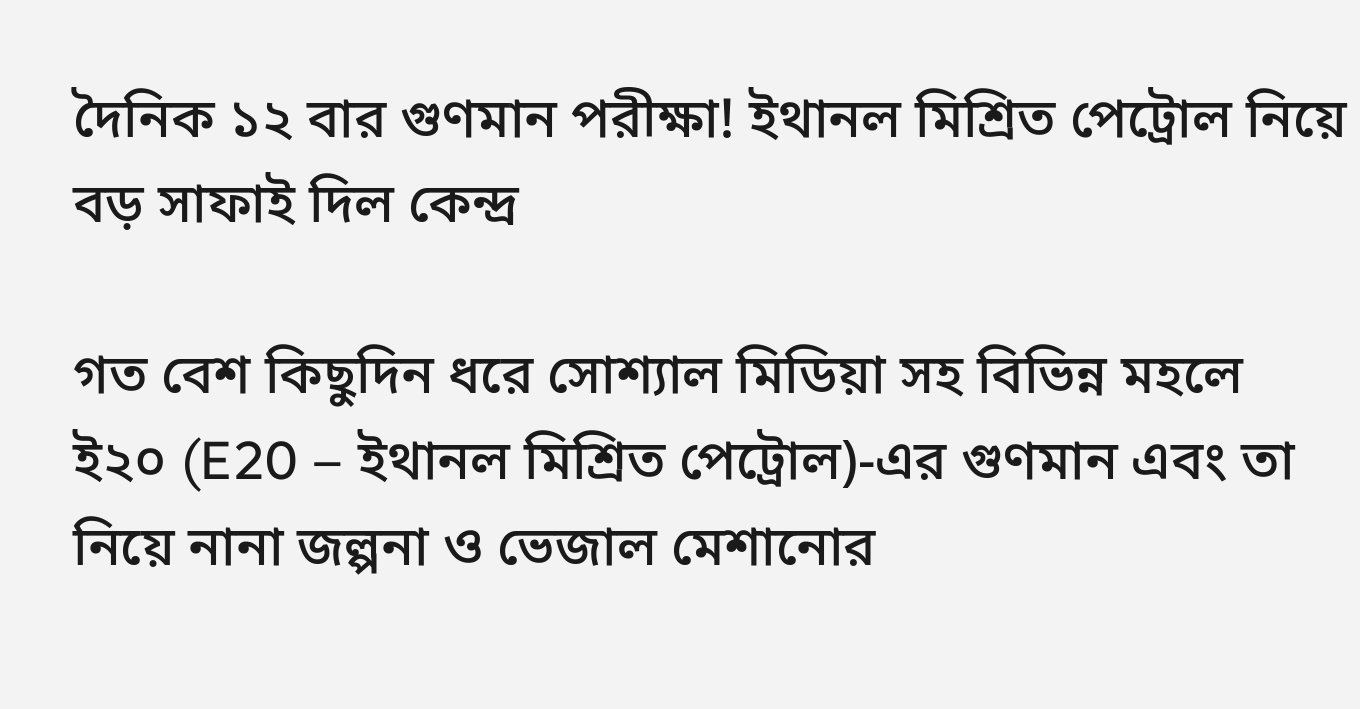দৈনিক ১২ বার গুণমান পরীক্ষা! ইথানল মিশ্রিত পেট্রোল নিয়ে বড় সাফাই দিল কেন্দ্র

গত বেশ কিছুদিন ধরে সোশ্যাল মিডিয়া সহ বিভিন্ন মহলে ই২০ (E20 – ইথানল মিশ্রিত পেট্রোল)-এর গুণমান এবং তা নিয়ে নানা জল্পনা ও ভেজাল মেশানোর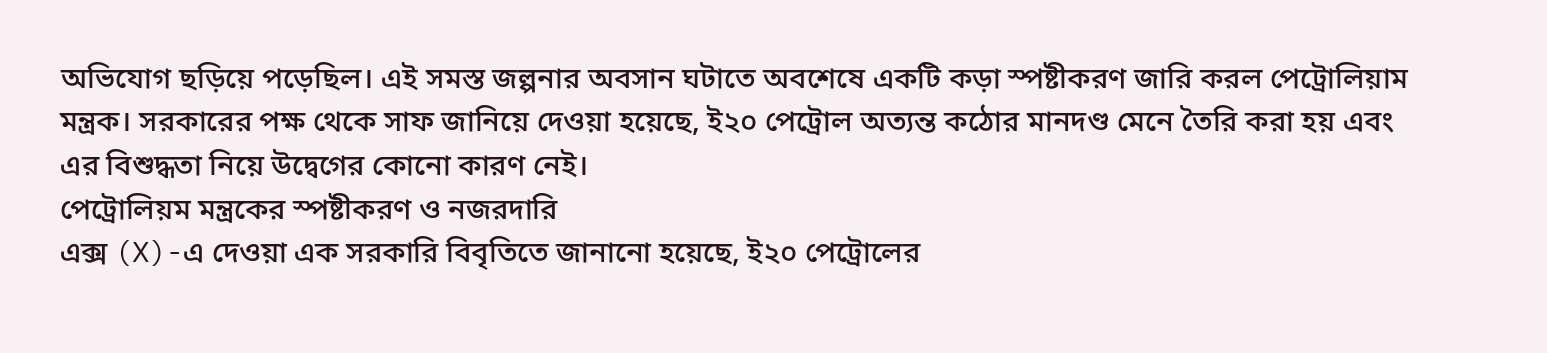অভিযোগ ছড়িয়ে পড়েছিল। এই সমস্ত জল্পনার অবসান ঘটাতে অবশেষে একটি কড়া স্পষ্টীকরণ জারি করল পেট্রোলিয়াম মন্ত্রক। সরকারের পক্ষ থেকে সাফ জানিয়ে দেওয়া হয়েছে, ই২০ পেট্রোল অত্যন্ত কঠোর মানদণ্ড মেনে তৈরি করা হয় এবং এর বিশুদ্ধতা নিয়ে উদ্বেগের কোনো কারণ নেই।
পেট্রোলিয়ম মন্ত্রকের স্পষ্টীকরণ ও নজরদারি
এক্স (X)-এ দেওয়া এক সরকারি বিবৃতিতে জানানো হয়েছে, ই২০ পেট্রোলের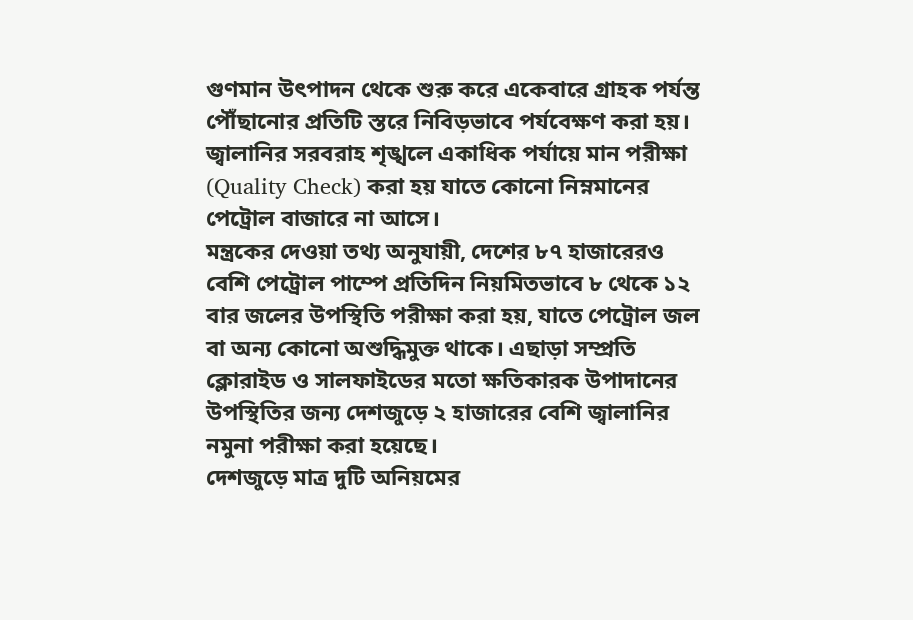গুণমান উৎপাদন থেকে শুরু করে একেবারে গ্রাহক পর্যন্ত পৌঁছানোর প্রতিটি স্তরে নিবিড়ভাবে পর্যবেক্ষণ করা হয়। জ্বালানির সরবরাহ শৃঙ্খলে একাধিক পর্যায়ে মান পরীক্ষা (Quality Check) করা হয় যাতে কোনো নিম্নমানের পেট্রোল বাজারে না আসে।
মন্ত্রকের দেওয়া তথ্য অনুযায়ী, দেশের ৮৭ হাজারেরও বেশি পেট্রোল পাম্পে প্রতিদিন নিয়মিতভাবে ৮ থেকে ১২ বার জলের উপস্থিতি পরীক্ষা করা হয়, যাতে পেট্রোল জল বা অন্য কোনো অশুদ্ধিমুক্ত থাকে। এছাড়া সম্প্রতি ক্লোরাইড ও সালফাইডের মতো ক্ষতিকারক উপাদানের উপস্থিতির জন্য দেশজুড়ে ২ হাজারের বেশি জ্বালানির নমুনা পরীক্ষা করা হয়েছে।
দেশজুড়ে মাত্র দুটি অনিয়মের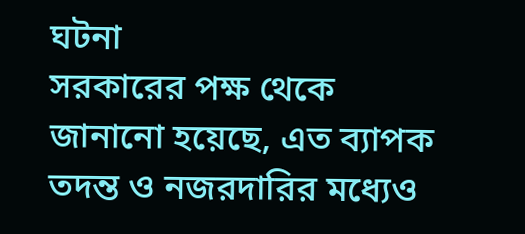ঘটনা
সরকারের পক্ষ থেকে জানানো হয়েছে, এত ব্যাপক তদন্ত ও নজরদারির মধ্যেও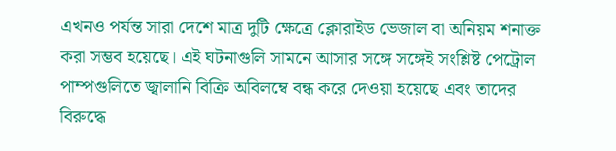এখনও পর্যন্ত সারা দেশে মাত্র দুটি ক্ষেত্রে ক্লোরাইড ভেজাল বা অনিয়ম শনাক্ত করা সম্ভব হয়েছে। এই ঘটনাগুলি সামনে আসার সঙ্গে সঙ্গেই সংশ্লিষ্ট পেট্রোল পাম্পগুলিতে জ্বালানি বিক্রি অবিলম্বে বন্ধ করে দেওয়া হয়েছে এবং তাদের বিরুদ্ধে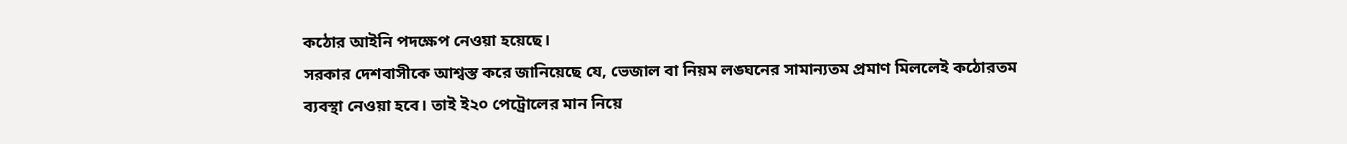কঠোর আইনি পদক্ষেপ নেওয়া হয়েছে।
সরকার দেশবাসীকে আশ্বস্ত করে জানিয়েছে যে, ভেজাল বা নিয়ম লঙ্ঘনের সামান্যতম প্রমাণ মিললেই কঠোরতম ব্যবস্থা নেওয়া হবে। তাই ই২০ পেট্রোলের মান নিয়ে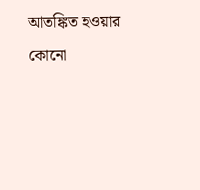আতঙ্কিত হওয়ার কোনো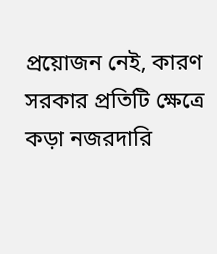প্রয়োজন নেই, কারণ সরকার প্রতিটি ক্ষেত্রে কড়া নজরদারি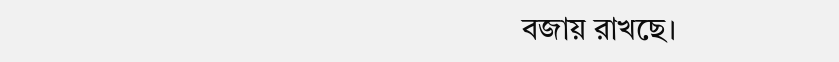বজায় রাখছে।